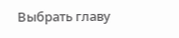Выбрать главу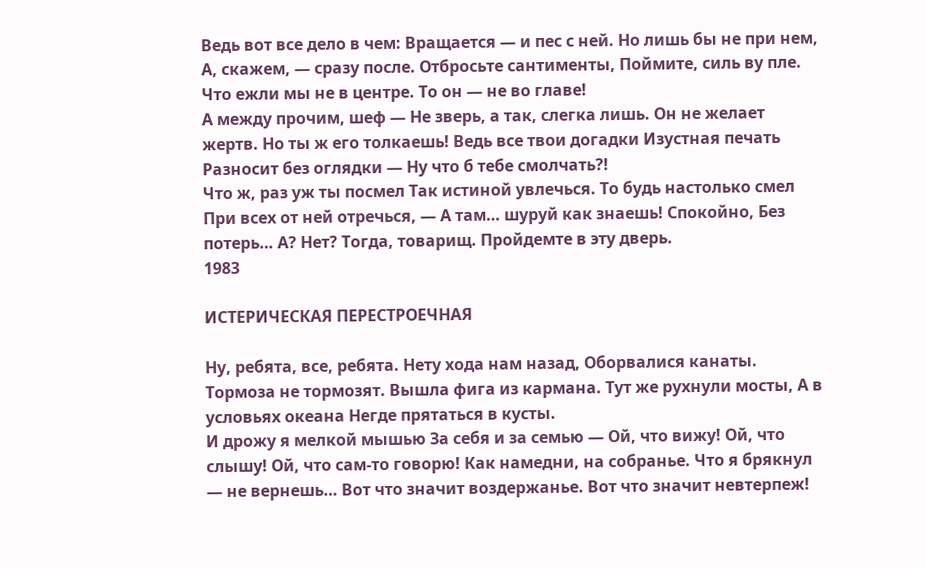Ведь вот все дело в чем: Вращается — и пес с ней. Но лишь бы не при нем, А, скажем, — сразу после. Отбросьте сантименты, Поймите, силь ву пле. Что ежли мы не в центре. То он — не во главе!
А между прочим, шеф — Не зверь, а так, слегка лишь. Он не желает жертв. Но ты ж его толкаешь! Ведь все твои догадки Изустная печать Разносит без оглядки — Ну что б тебе смолчать?!
Что ж, раз уж ты посмел Так истиной увлечься. То будь настолько смел При всех от ней отречься, — А там… шуруй как знаешь! Спокойно, Без потерь… А? Нет? Тогда, товарищ. Пройдемте в эту дверь.
1983

ИСТЕРИЧЕСКАЯ ПЕРЕСТРОЕЧНАЯ

Ну, ребята, все, ребята. Нету хода нам назад, Оборвалися канаты. Тормоза не тормозят. Вышла фига из кармана. Тут же рухнули мосты, А в условьях океана Негде прятаться в кусты.
И дрожу я мелкой мышью За себя и за семью — Ой, что вижу! Ой, что слышу! Ой, что сам-то говорю! Как намедни, на собранье. Что я брякнул — не вернешь… Вот что значит воздержанье. Вот что значит невтерпеж!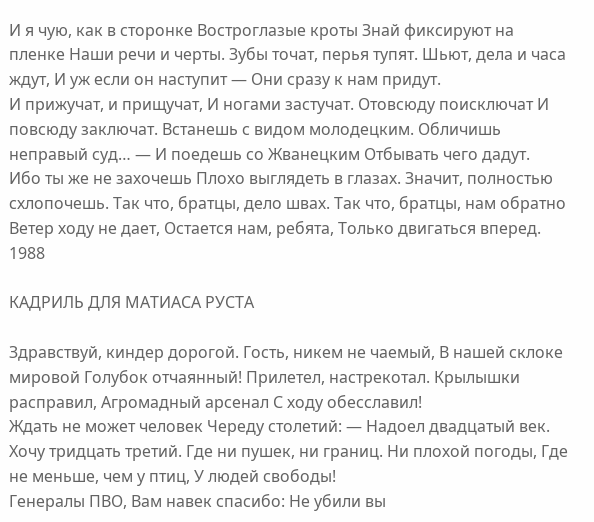И я чую, как в сторонке Востроглазые кроты Знай фиксируют на пленке Наши речи и черты. Зубы точат, перья тупят. Шьют, дела и часа ждут, И уж если он наступит — Они сразу к нам придут.
И прижучат, и прищучат, И ногами застучат. Отовсюду поисключат И повсюду заключат. Встанешь с видом молодецким. Обличишь неправый суд… — И поедешь со Жванецким Отбывать чего дадут.
Ибо ты же не захочешь Плохо выглядеть в глазах. Значит, полностью схлопочешь. Так что, братцы, дело швах. Так что, братцы, нам обратно Ветер ходу не дает, Остается нам, ребята, Только двигаться вперед.
1988

КАДРИЛЬ ДЛЯ МАТИАСА РУСТА

Здравствуй, киндер дорогой. Гость, никем не чаемый, В нашей склоке мировой Голубок отчаянный! Прилетел, настрекотал. Крылышки расправил, Агромадный арсенал С ходу обесславил!
Ждать не может человек Череду столетий: — Надоел двадцатый век. Хочу тридцать третий. Где ни пушек, ни границ. Ни плохой погоды, Где не меньше, чем у птиц, У людей свободы!
Генералы ПВО, Вам навек спасибо: Не убили вы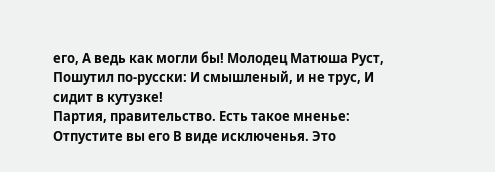его, А ведь как могли бы! Молодец Матюша Руст, Пошутил по-русски: И смышленый, и не трус, И сидит в кутузке!
Партия, правительство. Есть такое мненье: Отпустите вы его В виде исключенья. Это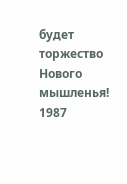будет торжество Нового мышленья!
1987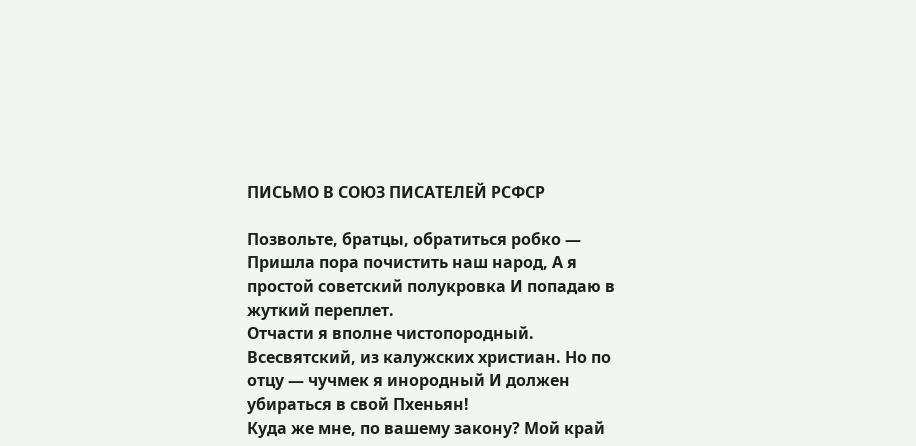ПИСЬМО В СОЮЗ ПИСАТЕЛЕЙ РСФСР

Позвольте, братцы, обратиться робко — Пришла пора почистить наш народ, А я простой советский полукровка И попадаю в жуткий переплет.
Отчасти я вполне чистопородный. Всесвятский, из калужских христиан. Но по отцу — чучмек я инородный И должен убираться в свой Пхеньян!
Куда же мне, по вашему закону? Мой край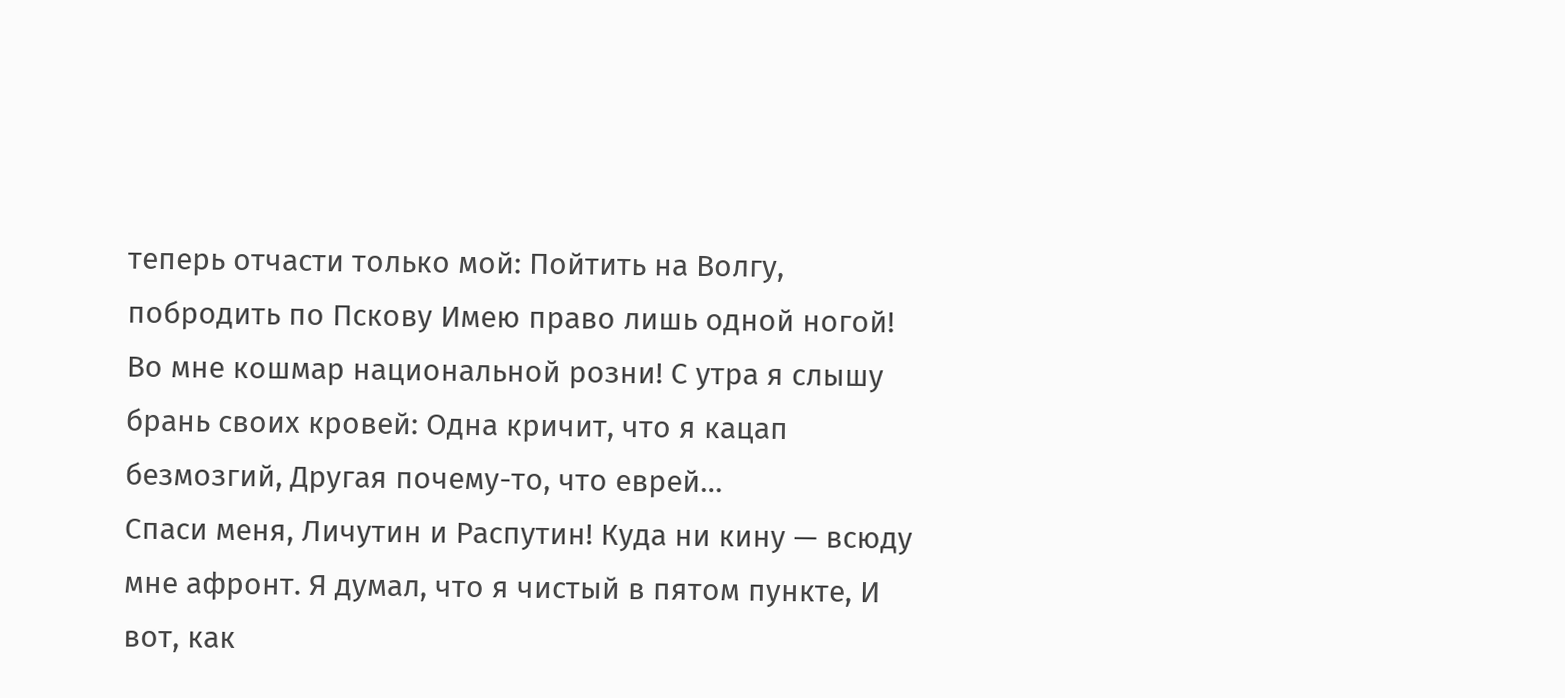теперь отчасти только мой: Пойтить на Волгу, побродить по Пскову Имею право лишь одной ногой!
Во мне кошмар национальной розни! С утра я слышу брань своих кровей: Одна кричит, что я кацап безмозгий, Другая почему-то, что еврей…
Спаси меня, Личутин и Распутин! Куда ни кину — всюду мне афронт. Я думал, что я чистый в пятом пункте, И вот, как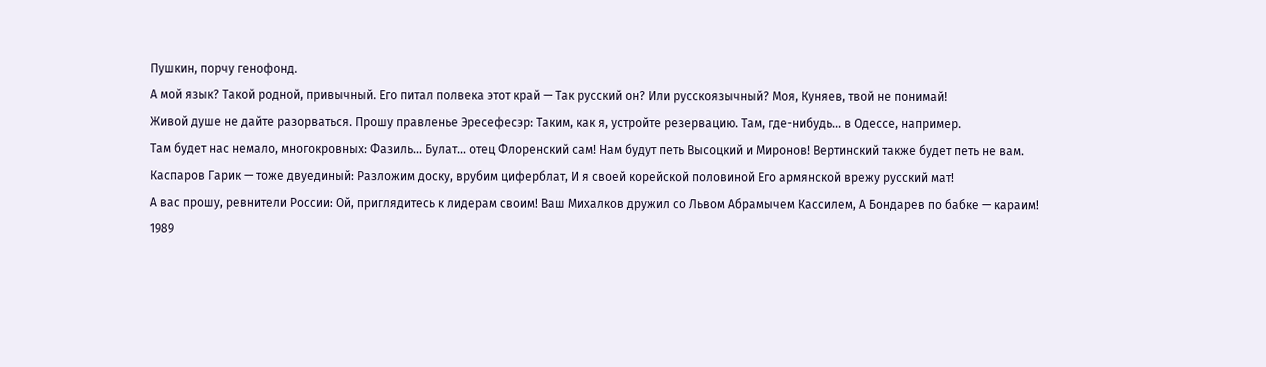Пушкин, порчу генофонд.
А мой язык? Такой родной, привычный. Его питал полвека этот край — Так русский он? Или русскоязычный? Моя, Куняев, твой не понимай!
Живой душе не дайте разорваться. Прошу правленье Эресефесэр: Таким, как я, устройте резервацию. Там, где-нибудь… в Одессе, например.
Там будет нас немало, многокровных: Фазиль… Булат… отец Флоренский сам! Нам будут петь Высоцкий и Миронов! Вертинский также будет петь не вам.
Каспаров Гарик — тоже двуединый: Разложим доску, врубим циферблат, И я своей корейской половиной Его армянской врежу русский мат!
А вас прошу, ревнители России: Ой, приглядитесь к лидерам своим! Ваш Михалков дружил со Львом Абрамычем Кассилем, А Бондарев по бабке — караим!
1989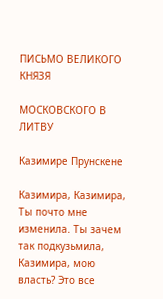ПИСЬМО ВЕЛИКОГО КНЯЗЯ

МОСКОВСКОГО В ЛИТВУ

Казимире Прунскене

Казимира, Казимира, Ты почто мне изменила. Ты зачем так подкузьмила, Казимира, мою власть? Это все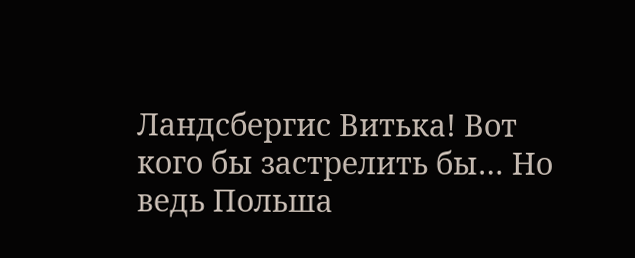Ландсбергис Витька! Вот кого бы застрелить бы… Но ведь Польша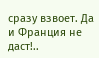сразу взвоет. Да и Франция не даст!..